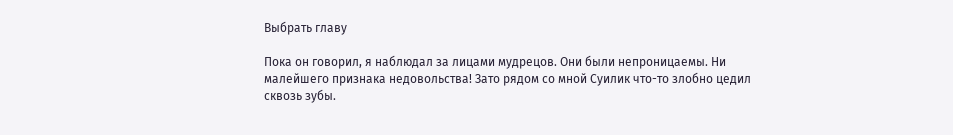Выбрать главу

Пока он говорил, я наблюдал за лицами мудрецов. Они были непроницаемы. Ни малейшего признака недовольства! Зато рядом со мной Суилик что-то злобно цедил сквозь зубы.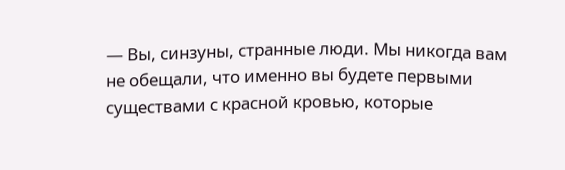— Вы, синзуны, странные люди. Мы никогда вам не обещали, что именно вы будете первыми существами с красной кровью, которые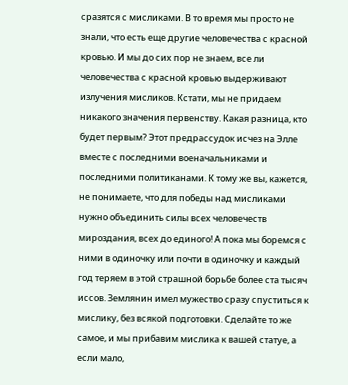сразятся с мисликами. В то время мы просто не знали, что есть еще другие человечества с красной кровью. И мы до сих пор не знаем, все ли человечества с красной кровью выдерживают излучения мисликов. Кстати, мы не придаем никакого значения первенству. Какая разница, кто будет первым? Этот предрассудок исчез на Элле вместе с последними военачальниками и последними политиканами. К тому же вы, кажется, не понимаете, что для победы над мисликами нужно объединить силы всех человечеств мироздания, всех до единого! А пока мы боремся с ними в одиночку или почти в одиночку и каждый год теряем в этой страшной борьбе более ста тысяч иссов. Землянин имел мужество сразу спуститься к мислику, без всякой подготовки. Сделайте то же самое, и мы прибавим мислика к вашей статуе, а если мало,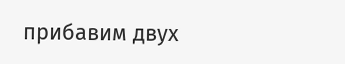прибавим двух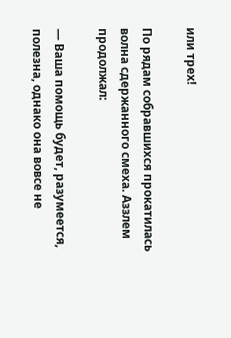или трех!

По рядам собравшихся прокатилась волна сдержанного смеха. Аззлем продолжал:

— Ваша помощь будет, разумеется, полезна, однако она вовсе не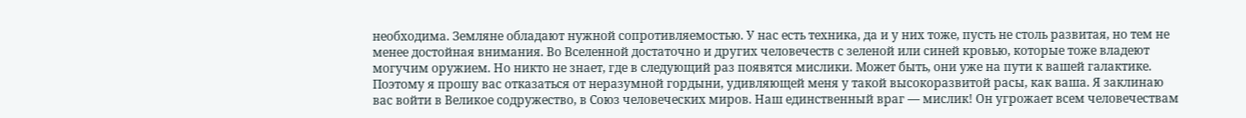необходима. Земляне обладают нужной сопротивляемостью. У нас есть техника, да и у них тоже, пусть не столь развитая, но тем не менее достойная внимания. Во Вселенной достаточно и других человечеств с зеленой или синей кровью, которые тоже владеют могучим оружием. Но никто не знает, где в следующий раз появятся мислики. Может быть, они уже на пути к вашей галактике. Поэтому я прошу вас отказаться от неразумной гордыни, удивляющей меня у такой высокоразвитой расы, как ваша. Я заклинаю вас войти в Великое содружество, в Союз человеческих миров. Наш единственный враг — мислик! Он угрожает всем человечествам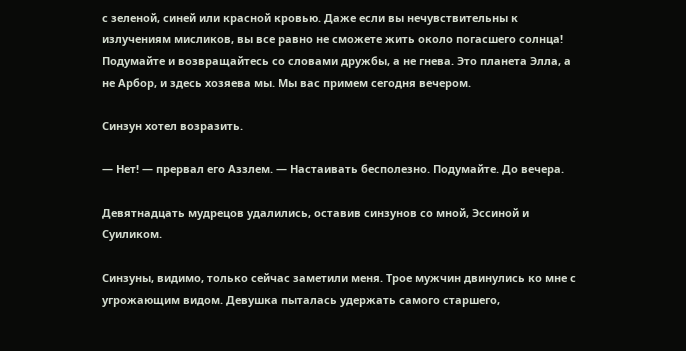с зеленой, синей или красной кровью. Даже если вы нечувствительны к излучениям мисликов, вы все равно не сможете жить около погасшего солнца! Подумайте и возвращайтесь со словами дружбы, а не гнева. Это планета Элла, а не Арбор, и здесь хозяева мы. Мы вас примем сегодня вечером.

Синзун хотел возразить.

— Нет! — прервал его Аззлем. — Настаивать бесполезно. Подумайте. До вечера.

Девятнадцать мудрецов удалились, оставив синзунов со мной, Эссиной и Суиликом.

Синзуны, видимо, только сейчас заметили меня. Трое мужчин двинулись ко мне с угрожающим видом. Девушка пыталась удержать самого старшего,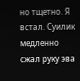но тщетно. Я встал. Суилик медленно сжал руку эва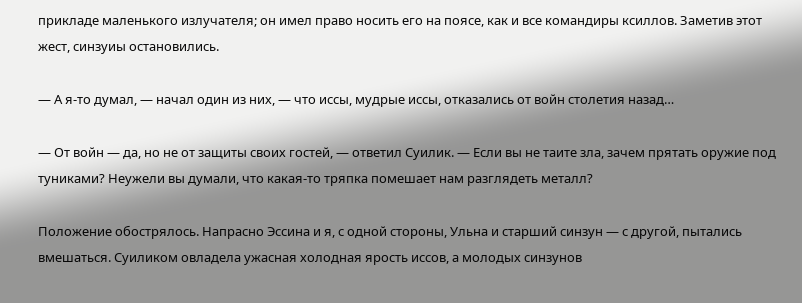прикладе маленького излучателя; он имел право носить его на поясе, как и все командиры ксиллов. Заметив этот жест, синзуиы остановились.

— А я-то думал, — начал один из них, — что иссы, мудрые иссы, отказались от войн столетия назад…

— От войн — да, но не от защиты своих гостей, — ответил Суилик. — Если вы не таите зла, зачем прятать оружие под туниками? Неужели вы думали, что какая-то тряпка помешает нам разглядеть металл?

Положение обострялось. Напрасно Эссина и я, с одной стороны, Ульна и старший синзун — с другой, пытались вмешаться. Суиликом овладела ужасная холодная ярость иссов, а молодых синзунов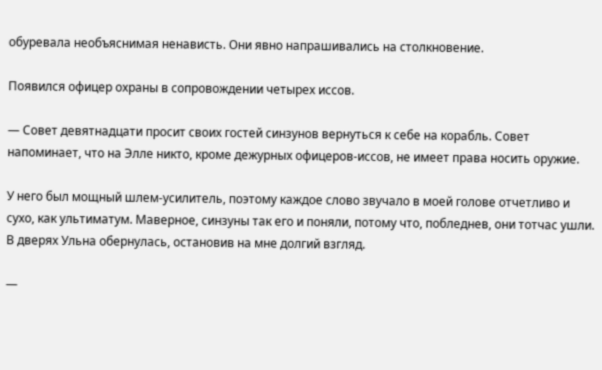обуревала необъяснимая ненависть. Они явно напрашивались на столкновение.

Появился офицер охраны в сопровождении четырех иссов.

— Совет девятнадцати просит своих гостей синзунов вернуться к себе на корабль. Совет напоминает, что на Элле никто, кроме дежурных офицеров-иссов, не имеет права носить оружие.

У него был мощный шлем-усилитель, поэтому каждое слово звучало в моей голове отчетливо и сухо, как ультиматум. Маверное, синзуны так его и поняли, потому что, побледнев, они тотчас ушли. В дверях Ульна обернулась, остановив на мне долгий взгляд.

—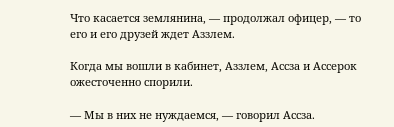Что касается землянина, — продолжал офицер, — то его и его друзей ждет Аззлем.

Когда мы вошли в кабинет, Аззлем, Ассза и Ассерок ожесточенно спорили.

— Мы в них не нуждаемся, — говорил Ассза.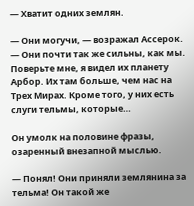— Хватит одних землян.

— Они могучи, — возражал Ассерок. — Они почти так же сильны, как мы. Поверьте мне, я видел их планету Арбор. Их там больше, чем нас на Трех Мирах. Кроме того, у них есть слуги тельмы, которые…

Он умолк на половине фразы, озаренный внезапной мыслью.

— Понял! Они приняли землянина за тельма! Он такой же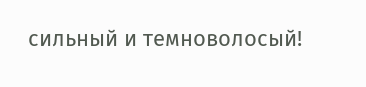сильный и темноволосый!